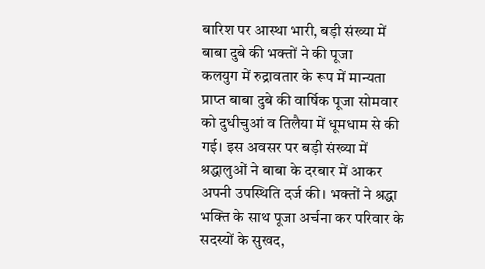बारिश पर आस्था भारी, बड़ी संख्या में बाबा दुबे की भक्तों ने की पूजा
कलयुग में रुद्रावतार के रूप में मान्यता प्राप्त बाबा दुबे की वार्षिक पूजा सोमवार को दुधीचुआं व तिलैया में धूमधाम से की गई। इस अवसर पर बड़ी संख्या में श्रद्धालुओं ने बाबा के दरबार में आकर अपनी उपस्थिति दर्ज की। भक्तों ने श्रद्धा भक्ति के साथ पूजा अर्चना कर परिवार के सदस्यों के सुखद,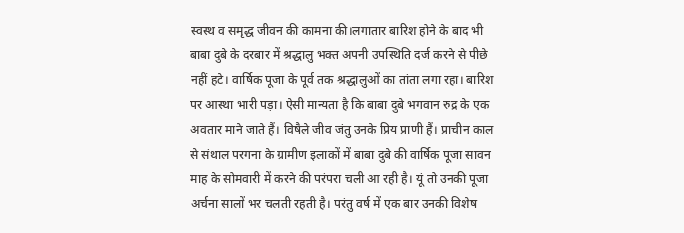स्वस्थ व समृद्ध जीवन की कामना की।लगातार बारिश होने के बाद भी बाबा दुबे के दरबार में श्रद्धालु भक्त अपनी उपस्थिति दर्ज करने से पीछे नहीं हटे। वार्षिक पूजा के पूर्व तक श्रद्धालुओं का तांता लगा रहा। बारिश पर आस्था भारी पड़ा। ऐसी मान्यता है कि बाबा दुबे भगवान रुद्र के एक अवतार माने जाते हैं। विषैले जीव जंतु उनके प्रिय प्राणी हैं। प्राचीन काल से संथाल परगना के ग्रामीण इलाकों में बाबा दुबे की वार्षिक पूजा सावन माह के सोमवारी में करने की परंपरा चली आ रही है। यूं तो उनकी पूजा अर्चना सालों भर चलती रहती है। परंतु वर्ष में एक बार उनकी विशेष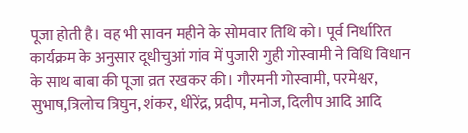पूजा होती है। वह भी सावन महीने के सोमवार तिथि को। पूर्व निर्धारित कार्यक्रम के अनुसार दूधीचुआं गांव में पुजारी गुही गोस्वामी ने विधि विधान के साथ बाबा की पूजा व्रत रखकर की। गौरमनी गोस्वामी, परमेश्वर, सुभाष,त्रिलोच त्रिघुन, शंकर, धीरेंद्र, प्रदीप, मनोज, दिलीप आदि आदि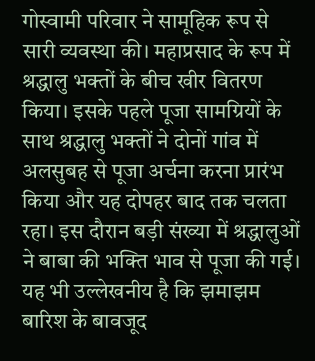गोस्वामी परिवार ने सामूहिक रूप से सारी व्यवस्था की। महाप्रसाद के रूप में श्रद्धालु भक्तों के बीच खीर वितरण किया। इसके पहले पूजा सामग्रियों के साथ श्रद्धालु भक्तों ने दोनों गांव में अलसुबह से पूजा अर्चना करना प्रारंभ किया और यह दोपहर बाद तक चलता रहा। इस दौरान बड़ी संख्या में श्रद्धालुओं ने बाबा की भक्ति भाव से पूजा की गई। यह भी उल्लेखनीय है कि झमाझम बारिश के बावजूद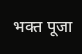भक्त पूजा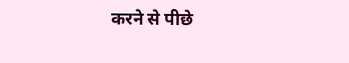करने से पीछे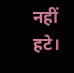नहीं हटे।